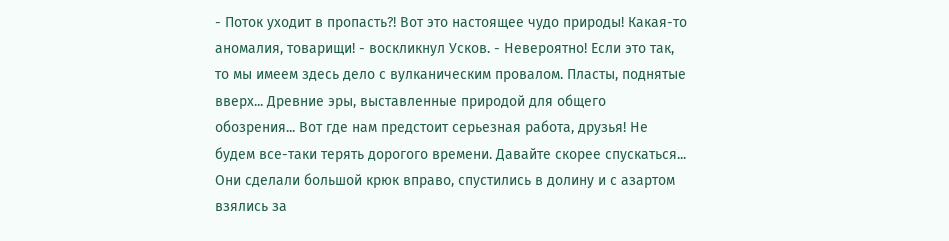- Поток уходит в пропасть?! Вот это настоящее чудо природы! Какая-то аномалия, товарищи! - воскликнул Усков. - Невероятно! Если это так, то мы имеем здесь дело с вулканическим провалом. Пласты, поднятые вверх... Древние эры, выставленные природой для общего обозрения... Вот где нам предстоит серьезная работа, друзья! Не будем все-таки терять дорогого времени. Давайте скорее спускаться...
Они сделали большой крюк вправо, спустились в долину и с азартом взялись за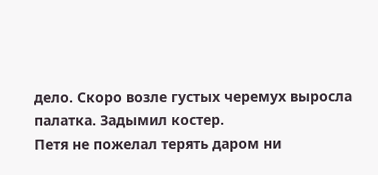дело. Скоро возле густых черемух выросла палатка. Задымил костер.
Петя не пожелал терять даром ни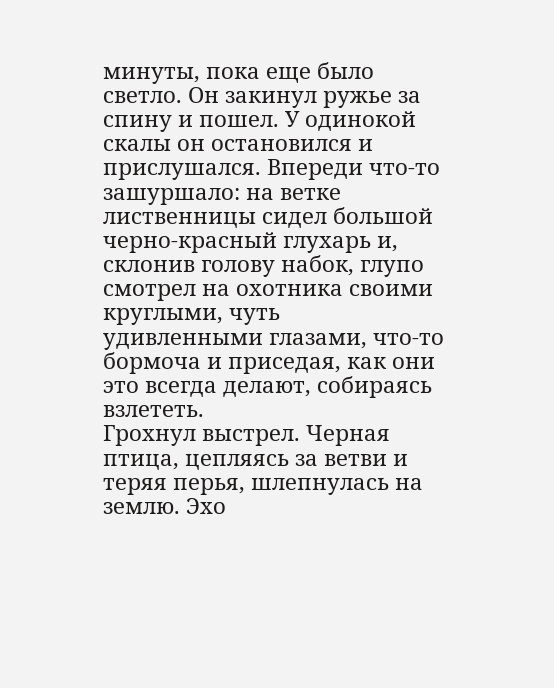минуты, пока еще было светло. Он закинул ружье за спину и пошел. У одинокой скалы он остановился и прислушался. Впереди что-то зашуршало: на ветке лиственницы сидел большой черно-красный глухарь и, склонив голову набок, глупо смотрел на охотника своими круглыми, чуть удивленными глазами, что-то бормоча и приседая, как они это всегда делают, собираясь взлететь.
Грохнул выстрел. Черная птица, цепляясь за ветви и теряя перья, шлепнулась на землю. Эхо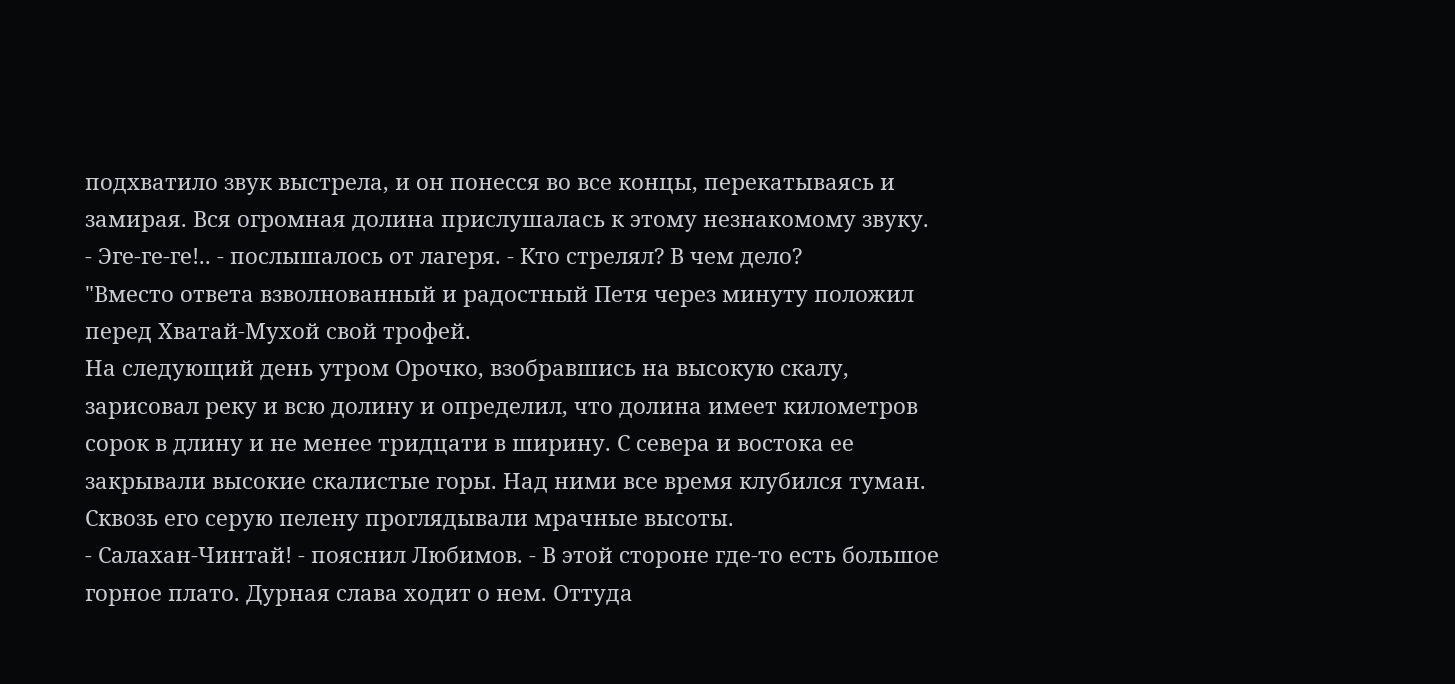подхватило звук выстрела, и он понесся во все концы, перекатываясь и замирая. Вся огромная долина прислушалась к этому незнакомому звуку.
- Эге-ге-ге!.. - послышалось от лагеря. - Кто стрелял? В чем дело?
"Вместо ответа взволнованный и радостный Петя через минуту положил перед Хватай-Мухой свой трофей.
На следующий день утром Орочко, взобравшись на высокую скалу, зарисовал реку и всю долину и определил, что долина имеет километров сорок в длину и не менее тридцати в ширину. С севера и востока ее закрывали высокие скалистые горы. Над ними все время клубился туман. Сквозь его серую пелену проглядывали мрачные высоты.
- Салахан-Чинтай! - пояснил Любимов. - В этой стороне где-то есть большое горное плато. Дурная слава ходит о нем. Оттуда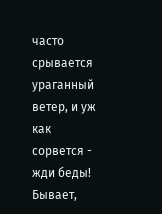часто срывается ураганный ветер, и уж как сорвется - жди беды! Бывает,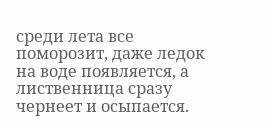среди лета все поморозит, даже ледок на воде появляется, а лиственница сразу чернеет и осыпается.